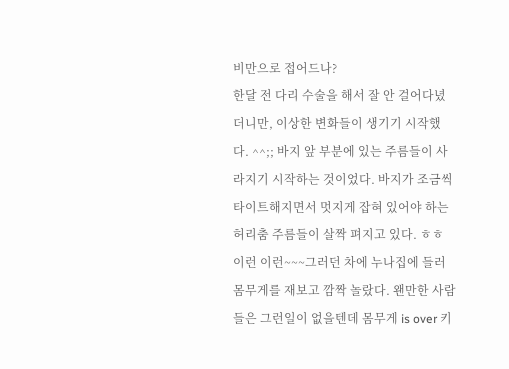비만으로 접어드나?
한달 전 다리 수술을 해서 잘 안 걸어다녔더니만, 이상한 변화들이 생기기 시작했다. ^^;; 바지 앞 부분에 있는 주름들이 사라지기 시작하는 것이었다. 바지가 조금씩 타이트해지면서 멋지게 잡혀 있어야 하는 허리춤 주름들이 살짝 펴지고 있다. ㅎㅎ 이런 이런~~~그러던 차에 누나집에 들러 몸무게를 재보고 깜짝 놀랐다. 왠만한 사람들은 그런일이 없을텐데 몸무게 is over 키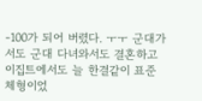-100가 되어 버렸다. ㅜㅜ 군대가서도 군대 다녀와서도 결혼하고 이집트에서도 늘 한결같이 표준체형이었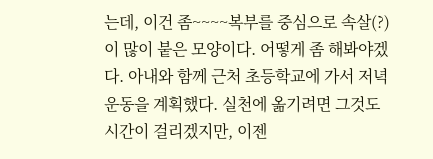는데, 이건 좀~~~~복부를 중심으로 속살(?)이 많이 붙은 모양이다. 어떻게 좀 해봐야겠다. 아내와 함께 근처 초등학교에 가서 저녁운동을 계획했다. 실천에 옮기려면 그것도 시간이 걸리겠지만, 이젠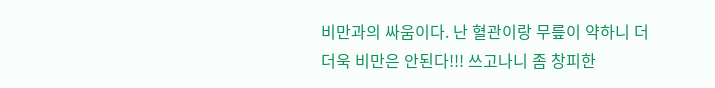비만과의 싸움이다. 난 혈관이랑 무릎이 약하니 더더욱 비만은 안된다!!! 쓰고나니 좀 창피한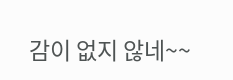감이 없지 않네~~